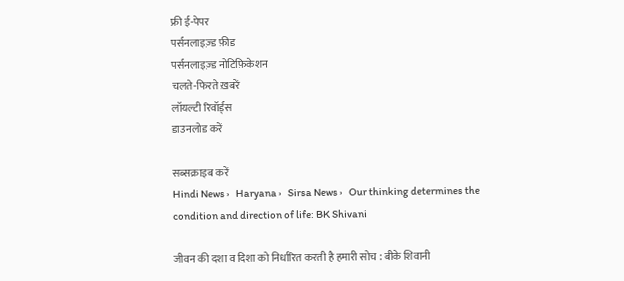फ्री ई-पेपर
पर्सनलाइज़्ड फ़ीड
पर्सनलाइज़्ड नोटिफ़िकेशन
चलते-फिरते ख़बरें
लॉयल्टी रिवॉर्ड्स
डाउनलोड करें

सब्सक्राइब करें
Hindi News ›   Haryana ›   Sirsa News ›   Our thinking determines the condition and direction of life: BK Shivani

जीवन की दशा व दिशा को निर्धारित करती है हमारी सोच : बीके शिवानी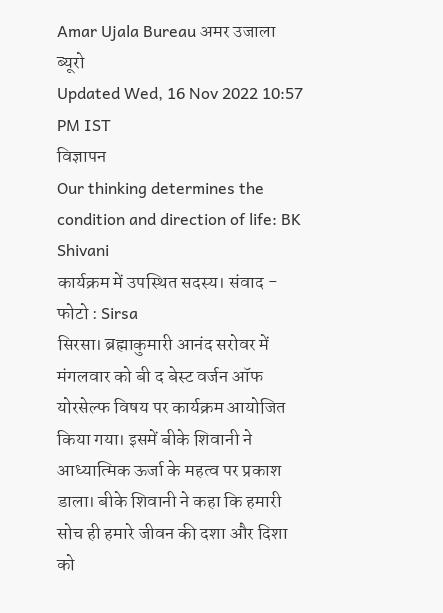Amar Ujala Bureau अमर उजाला ब्यूरो
Updated Wed, 16 Nov 2022 10:57 PM IST
विज्ञापन
Our thinking determines the condition and direction of life: BK Shivani
कार्यक्रम में उपस्थित सदस्य। संवाद - फोटो : Sirsa
सिरसा। ब्रह्माकुमारी आनंद सरोवर में मंगलवार को बी द बेस्ट वर्जन ऑफ योरसेल्फ विषय पर कार्यक्रम आयोजित किया गया। इसमें बीके शिवानी ने आध्यात्मिक ऊर्जा के महत्व पर प्रकाश डाला। बीके शिवानी ने कहा कि हमारी सोच ही हमारे जीवन की दशा और दिशा को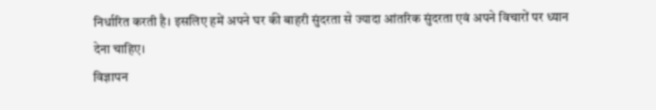निर्धारित करती है। इसलिए हमें अपने घर की बाहरी सुंदरता से ज्यादा आंतरिक सुंदरता एवं अपने विचारों पर ध्यान देना चाहिए।
विज्ञापन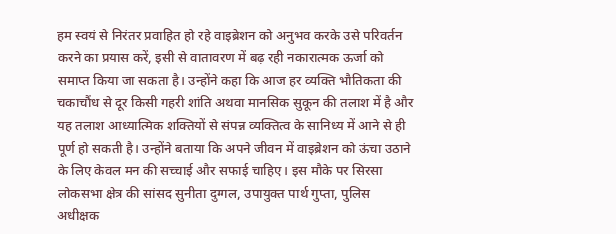हम स्वयं से निरंतर प्रवाहित हो रहे वाइब्रेशन को अनुभव करके उसे परिवर्तन करने का प्रयास करें, इसी से वातावरण में बढ़ रही नकारात्मक ऊर्जा को समाप्त किया जा सकता है। उन्होंने कहा कि आज हर व्यक्ति भौतिकता की चकाचौंध से दूर किसी गहरी शांति अथवा मानसिक सुकून की तलाश में है और यह तलाश आध्यात्मिक शक्तियों से संपन्न व्यक्तित्व के सानिध्य में आने से ही पूर्ण हो सकती है। उन्होंने बताया कि अपने जीवन में वाइब्रेशन को ऊंचा उठाने के लिए केवल मन की सच्चाई और सफाई चाहिए। इस मौके पर सिरसा लोकसभा क्षेत्र की सांसद सुनीता दुग्गल, उपायुक्त पार्थ गुप्ता, पुलिस अधीक्षक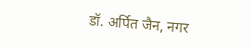डॉ. अर्पित जैन, नगर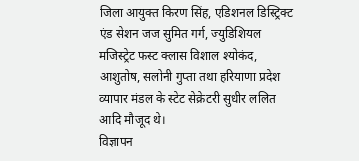जिला आयुक्त किरण सिंह, एडिशनल डिस्ट्रिक्ट एंड सेशन जज सुमित गर्ग, ज्युडिशियल मजिस्ट्रेट फस्ट क्लास विशाल श्योकंद, आशुतोष, सलोनी गुप्ता तथा हरियाणा प्रदेश व्यापार मंडल के स्टेट सेक्रेटरी सुधीर ललित आदि मौजूद थे।
विज्ञापन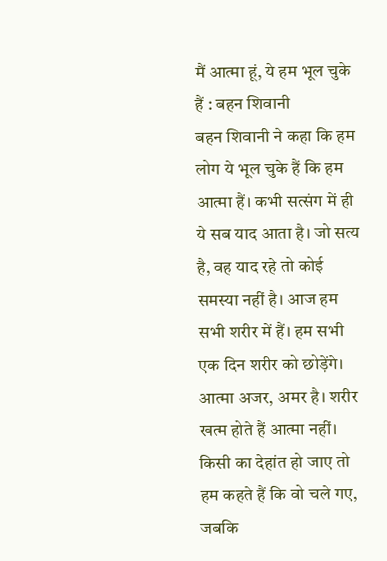मैं आत्मा हूं, ये हम भूल चुके हैं : बहन शिवानी
बहन शिवानी ने कहा कि हम लोग ये भूल चुके हैं कि हम आत्मा हैं। कभी सत्संग में ही ये सब याद आता है। जो सत्य है, वह याद रहे तो कोई समस्या नहीं है। आज हम सभी शरीर में हैं। हम सभी एक दिन शरीर को छोड़ेंगे। आत्मा अजर, अमर है। शरीर खत्म होते हैं आत्मा नहीं। किसी का देहांत हो जाए तो हम कहते हैं कि वो चले गए, जबकि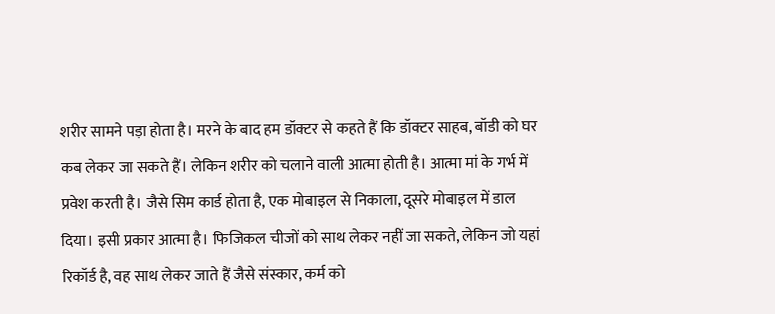शरीर सामने पड़ा होता है। मरने के बाद हम डॉक्टर से कहते हैं कि डॉक्टर साहब, बॉडी को घर कब लेकर जा सकते हैं। लेकिन शरीर को चलाने वाली आत्मा होती है। आत्मा मां के गर्भ में प्रवेश करती है। जैसे सिम कार्ड होता है, एक मोबाइल से निकाला, दूसरे मोबाइल में डाल दिया। इसी प्रकार आत्मा है। फिजिकल चीजों को साथ लेकर नहीं जा सकते, लेकिन जो यहां रिकॉर्ड है, वह साथ लेकर जाते हैं जैसे संस्कार, कर्म को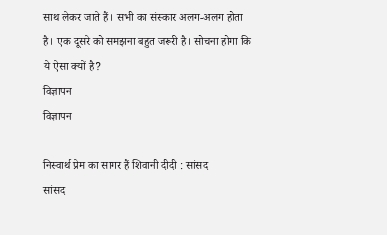साथ लेकर जाते हैं। सभी का संस्कार अलग-अलग होता है। एक दूसरे को समझना बहुत जरूरी है। सोचना होगा कि ये ऐसा क्यों है?
विज्ञापन
विज्ञापन

निस्वार्थ प्रेम का सागर हैं शिवानी दीदी : सांसद
सांसद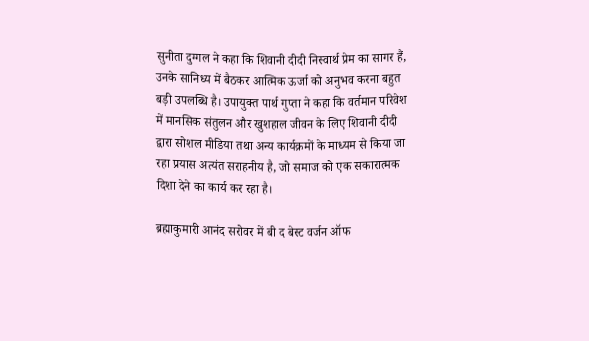सुनीता दुग्गल ने कहा कि शिवानी दीदी निस्वार्थ प्रेम का सागर हैं, उनके सानिध्य में बैठकर आत्मिक ऊर्जा को अनुभव करना बहुत बड़ी उपलब्धि है। उपायुक्त पार्थ गुप्ता ने कहा कि वर्तमान परिवेश में मानसिक संतुलन और खुशहाल जीवन के लिए शिवानी दीदी द्वारा सोशल मीडिया तथा अन्य कार्यक्रमों के माध्यम से किया जा रहा प्रयास अत्यंत सराहनीय है, जो समाज को एक सकारात्मक दिशा देने का कार्य कर रहा है।

ब्रह्माकुमारी आनंद सरोवर में बी द बेस्ट वर्जन ऑफ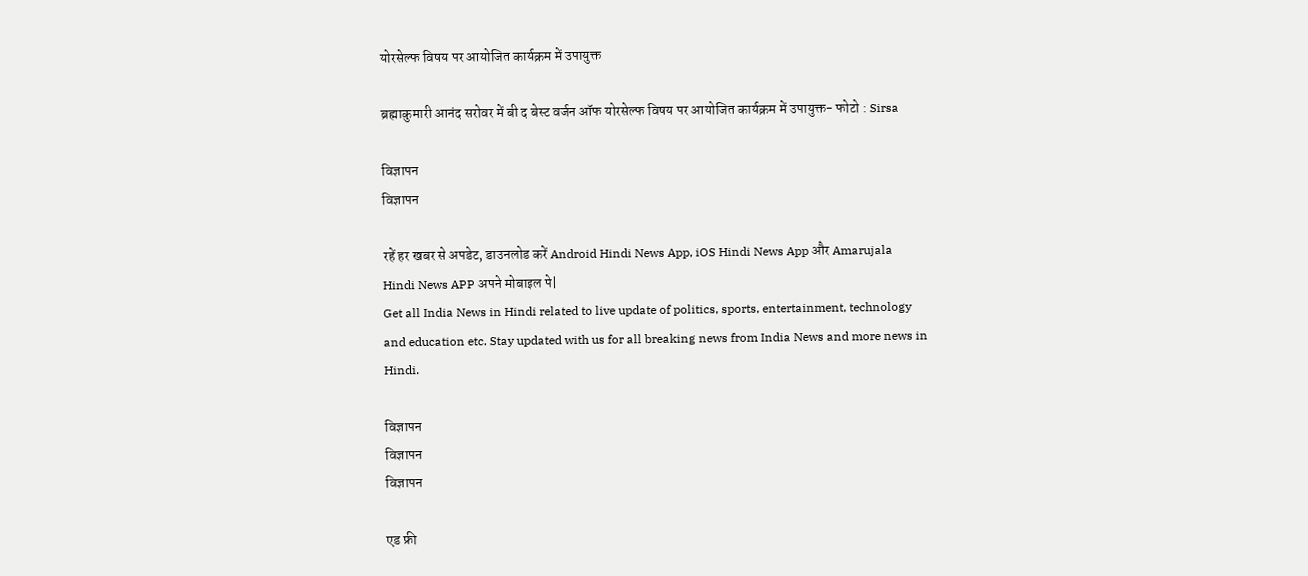योरसेल्फ विषय पर आयोजित कार्यक्रम में उपायुक्त

ब्रह्माकुमारी आनंद सरोवर में बी द बेस्ट वर्जन ऑफ योरसेल्फ विषय पर आयोजित कार्यक्रम में उपायुक्त- फोटो : Sirsa

विज्ञापन
विज्ञापन

रहें हर खबर से अपडेट, डाउनलोड करें Android Hindi News App, iOS Hindi News App और Amarujala Hindi News APP अपने मोबाइल पे|
Get all India News in Hindi related to live update of politics, sports, entertainment, technology and education etc. Stay updated with us for all breaking news from India News and more news in Hindi.

विज्ञापन
विज्ञापन
विज्ञापन

एड फ्री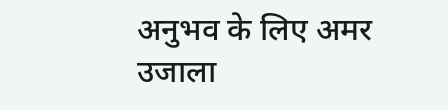अनुभव के लिए अमर उजाला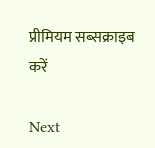प्रीमियम सब्सक्राइब करें

Next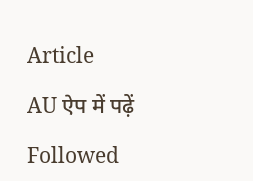Article

AU ऐप में पढ़ें

Followed